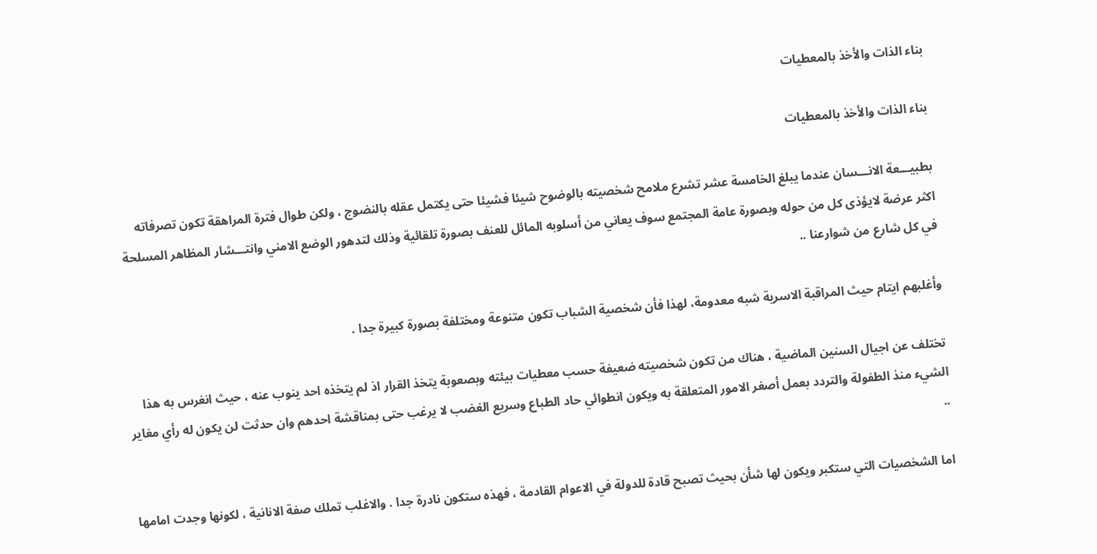بناء الذات والأخذ بالمعطيات

بناء الذات والأخذ بالمعطيات

بطبيـــعة الانـــسان عندما يبلغ الخامسة عشر تشرع ملامح شخصيته بالوضوح شيئا فشيئا حتى يكتمل عقله بالنضوج ، ولكن طوال فترة المراهقة تكون تصرفاته اكثر عرضة لايؤذى كل من حوله وبصورة عامة المجتمع سوف يعاني من أسلوبه المائل للعنف بصورة تلقائية وذلك لتدهور الوضع الامني وانتـــشار المظاهر المسلحة في كل شارع من شوارعنا ..

وأغلبهم ايتام حيث المراقبة الاسرية شبه معدومة، لهذا فأن شخصية الشباب تكون متنوعة ومختلفة بصورة كبيرة جدا .

تختلف عن اجيال السنين الماضية ، هناك من تكون شخصيته ضعيفة حسب معطيات بيئته وبصعوبة يتخذ القرار اذ لم يتخذه احد ينوب عنه ، حيث انغرس به هذا الشيء منذ الطفولة والتردد بعمل أصغر الامور المتعلقة به ويكون انطوائي حاد الطباع وسريع الغضب لا يرغب حتى بمناقشة احدهم وان حدثت لن يكون له رأي مغاير ..

اما الشخصيات التي ستكبر ويكون لها شأن بحيث تصبح قادة للدولة في الاعوام القادمة ، فهذه ستكون نادرة جدا . والاغلب تملك صفة الانانية ، لكونها وجدت امامها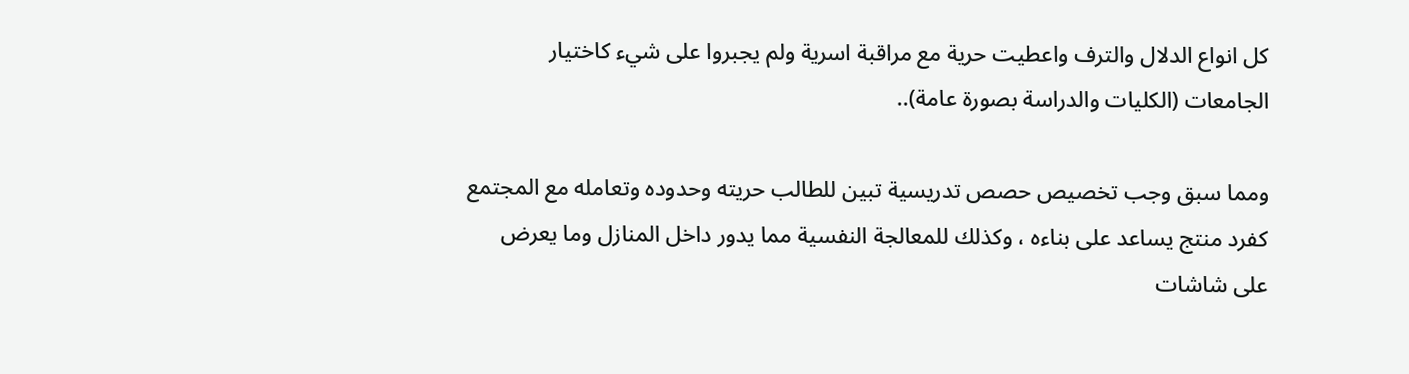كل انواع الدلال والترف واعطيت حرية مع مراقبة اسرية ولم يجبروا على شيء كاختيار الجامعات (الكليات والدراسة بصورة عامة)..

ومما سبق وجب تخصيص حصص تدريسية تبين للطالب حريته وحدوده وتعامله مع المجتمع كفرد منتج يساعد على بناءه ، وكذلك للمعالجة النفسية مما يدور داخل المنازل وما يعرض على شاشات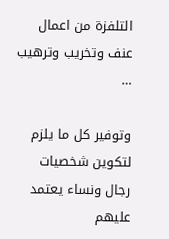التلفزة من اعمال عنف وتخريب وترهيب …

وتوفير كل ما يلزم لتكوين شخصيات رجال ونساء يعتمد عليهم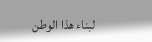لبناء هذا الوطن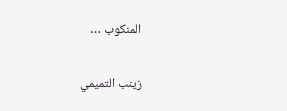المنكوب …

زينب التميمي